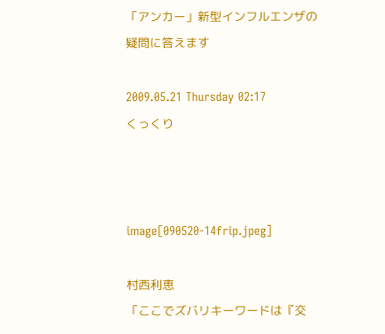「アンカー」新型インフルエンザの疑問に答えます

2009.05.21 Thursday 02:17
くっくり



image[090520-14frip.jpeg]

村西利恵
「ここでズバリキーワードは『交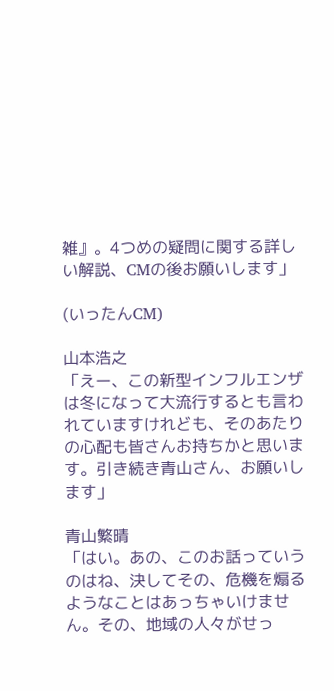雑』。4つめの疑問に関する詳しい解説、CMの後お願いします」

(いったんCM)

山本浩之
「えー、この新型インフルエンザは冬になって大流行するとも言われていますけれども、そのあたりの心配も皆さんお持ちかと思います。引き続き青山さん、お願いします」

青山繁晴
「はい。あの、このお話っていうのはね、決してその、危機を煽るようなことはあっちゃいけません。その、地域の人々がせっ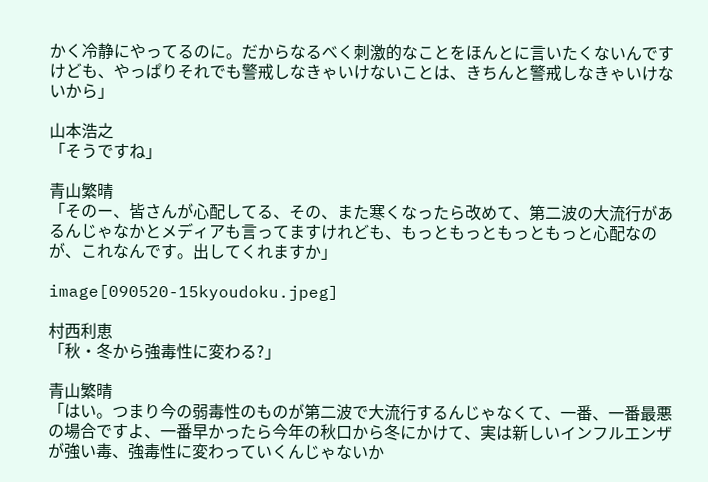かく冷静にやってるのに。だからなるべく刺激的なことをほんとに言いたくないんですけども、やっぱりそれでも警戒しなきゃいけないことは、きちんと警戒しなきゃいけないから」

山本浩之
「そうですね」

青山繁晴
「そのー、皆さんが心配してる、その、また寒くなったら改めて、第二波の大流行があるんじゃなかとメディアも言ってますけれども、もっともっともっともっと心配なのが、これなんです。出してくれますか」

image[090520-15kyoudoku.jpeg]

村西利恵
「秋・冬から強毒性に変わる?」

青山繁晴
「はい。つまり今の弱毒性のものが第二波で大流行するんじゃなくて、一番、一番最悪の場合ですよ、一番早かったら今年の秋口から冬にかけて、実は新しいインフルエンザが強い毒、強毒性に変わっていくんじゃないか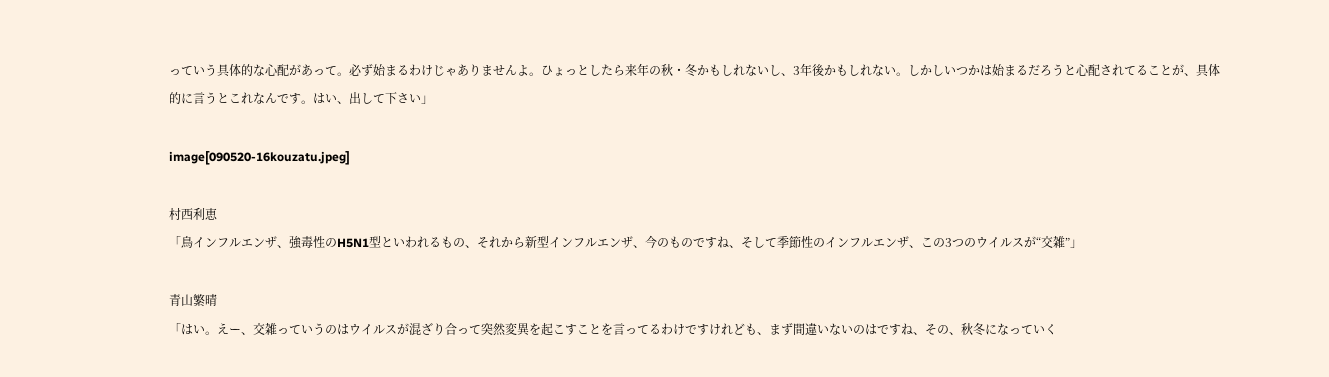っていう具体的な心配があって。必ず始まるわけじゃありませんよ。ひょっとしたら来年の秋・冬かもしれないし、3年後かもしれない。しかしいつかは始まるだろうと心配されてることが、具体的に言うとこれなんです。はい、出して下さい」

image[090520-16kouzatu.jpeg]

村西利恵
「鳥インフルエンザ、強毒性のH5N1型といわれるもの、それから新型インフルエンザ、今のものですね、そして季節性のインフルエンザ、この3つのウイルスが“交雑”」

青山繁晴
「はい。えー、交雑っていうのはウイルスが混ざり合って突然変異を起こすことを言ってるわけですけれども、まず間違いないのはですね、その、秋冬になっていく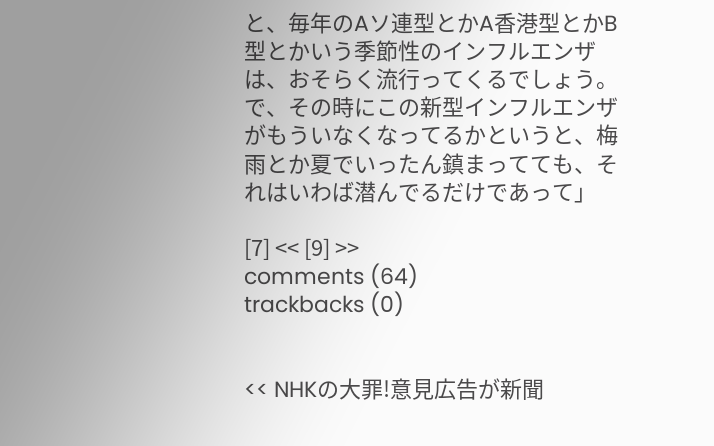と、毎年のAソ連型とかA香港型とかB型とかいう季節性のインフルエンザは、おそらく流行ってくるでしょう。で、その時にこの新型インフルエンザがもういなくなってるかというと、梅雨とか夏でいったん鎮まってても、それはいわば潜んでるだけであって」

[7] << [9] >>
comments (64)
trackbacks (0)


<< NHKの大罪!意見広告が新聞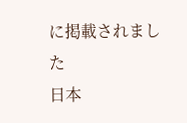に掲載されました
日本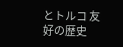とトルコ 友好の歴史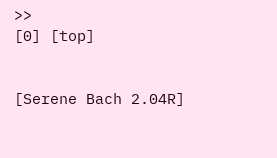>>
[0] [top]


[Serene Bach 2.04R]